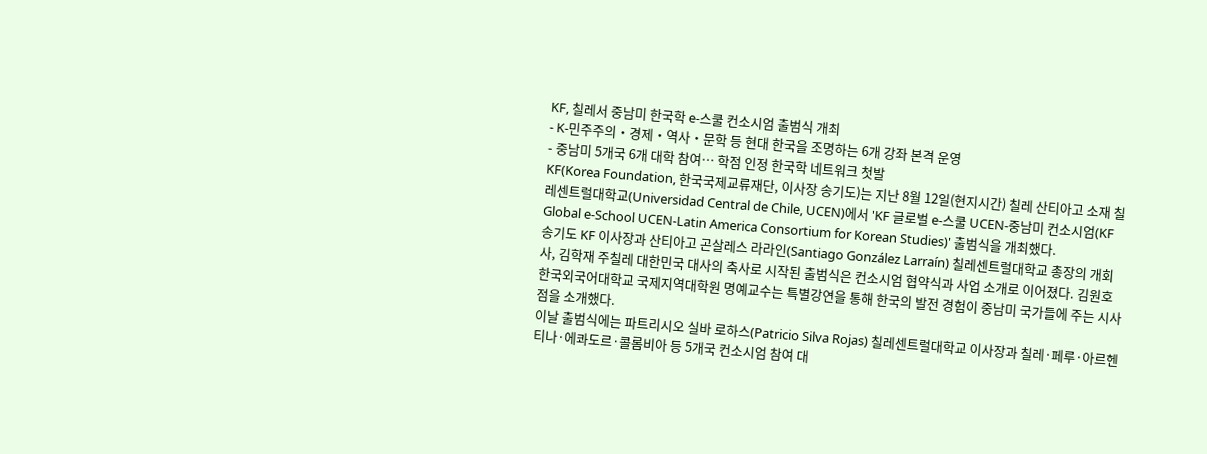KF, 칠레서 중남미 한국학 e-스쿨 컨소시엄 출범식 개최
- K-민주주의‧경제‧역사‧문학 등 현대 한국을 조명하는 6개 강좌 본격 운영
- 중남미 5개국 6개 대학 참여… 학점 인정 한국학 네트워크 첫발
KF(Korea Foundation, 한국국제교류재단, 이사장 송기도)는 지난 8월 12일(현지시간) 칠레 산티아고 소재 칠레센트럴대학교(Universidad Central de Chile, UCEN)에서 'KF 글로벌 e-스쿨 UCEN-중남미 컨소시엄(KF Global e-School UCEN-Latin America Consortium for Korean Studies)' 출범식을 개최했다.
송기도 KF 이사장과 산티아고 곤살레스 라라인(Santiago González Larraín) 칠레센트럴대학교 총장의 개회사, 김학재 주칠레 대한민국 대사의 축사로 시작된 출범식은 컨소시엄 협약식과 사업 소개로 이어졌다. 김원호 한국외국어대학교 국제지역대학원 명예교수는 특별강연을 통해 한국의 발전 경험이 중남미 국가들에 주는 시사점을 소개했다.
이날 출범식에는 파트리시오 실바 로하스(Patricio Silva Rojas) 칠레센트럴대학교 이사장과 칠레·페루·아르헨티나·에콰도르·콜롬비아 등 5개국 컨소시엄 참여 대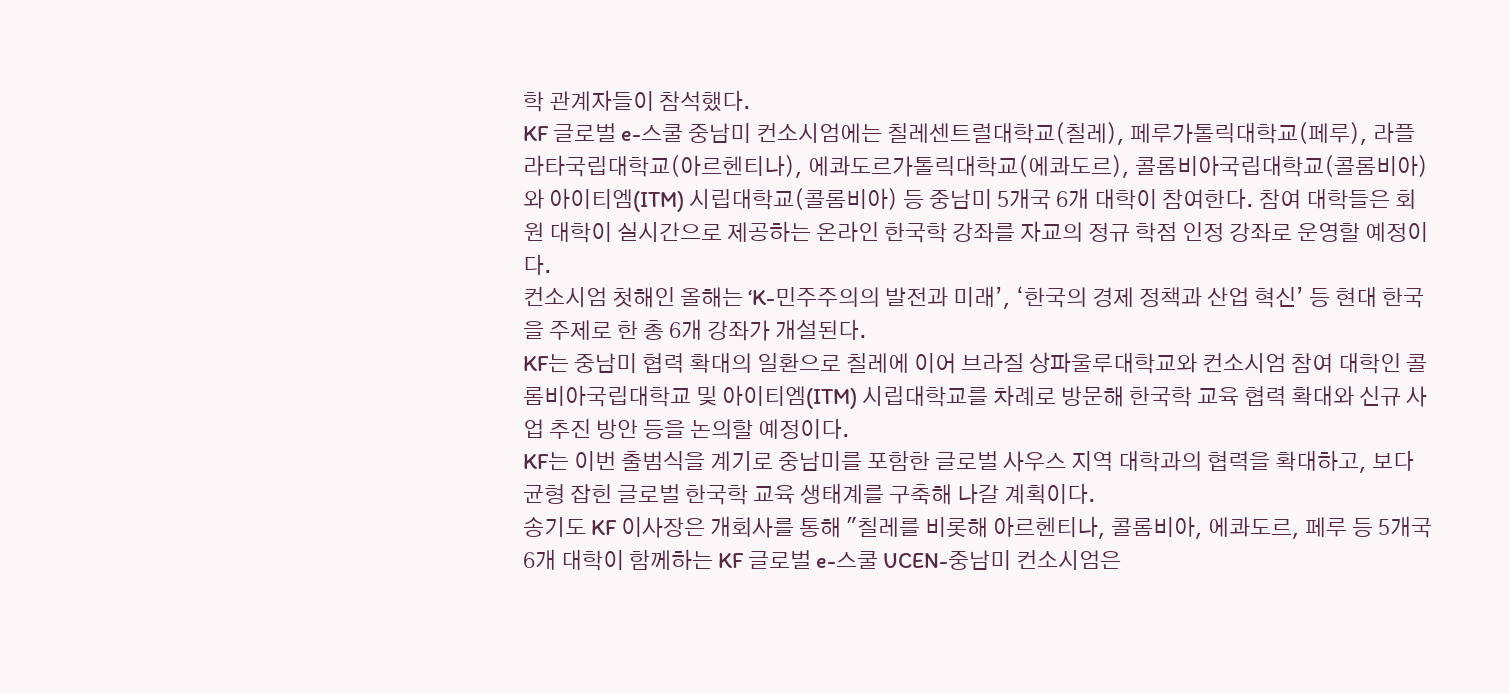학 관계자들이 참석했다.
KF 글로벌 e-스쿨 중남미 컨소시엄에는 칠레센트럴대학교(칠레), 페루가톨릭대학교(페루), 라플라타국립대학교(아르헨티나), 에콰도르가톨릭대학교(에콰도르), 콜롬비아국립대학교(콜롬비아)와 아이티엠(ITM) 시립대학교(콜롬비아) 등 중남미 5개국 6개 대학이 참여한다. 참여 대학들은 회원 대학이 실시간으로 제공하는 온라인 한국학 강좌를 자교의 정규 학점 인정 강좌로 운영할 예정이다.
컨소시엄 첫해인 올해는 ‘K-민주주의의 발전과 미래’, ‘한국의 경제 정책과 산업 혁신’ 등 현대 한국을 주제로 한 총 6개 강좌가 개설된다.
KF는 중남미 협력 확대의 일환으로 칠레에 이어 브라질 상파울루대학교와 컨소시엄 참여 대학인 콜롬비아국립대학교 및 아이티엠(ITM) 시립대학교를 차례로 방문해 한국학 교육 협력 확대와 신규 사업 추진 방안 등을 논의할 예정이다.
KF는 이번 출범식을 계기로 중남미를 포함한 글로벌 사우스 지역 대학과의 협력을 확대하고, 보다 균형 잡힌 글로벌 한국학 교육 생태계를 구축해 나갈 계획이다.
송기도 KF 이사장은 개회사를 통해 "칠레를 비롯해 아르헨티나, 콜롬비아, 에콰도르, 페루 등 5개국 6개 대학이 함께하는 KF 글로벌 e-스쿨 UCEN-중남미 컨소시엄은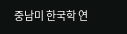중남미 한국학 연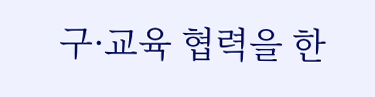구·교육 협력을 한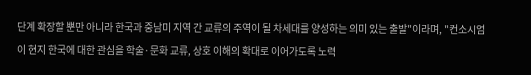단계 확장할 뿐만 아니라 한국과 중남미 지역 간 교류의 주역이 될 차세대를 양성하는 의미 있는 출발"이라며, "컨소시엄이 현지 한국에 대한 관심을 학술·문화 교류, 상호 이해의 확대로 이어가도록 노력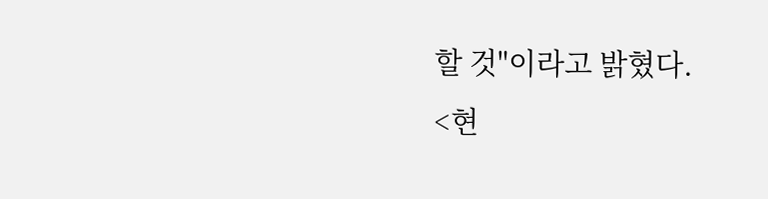할 것"이라고 밝혔다.
<현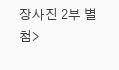장사진 2부 별첨>